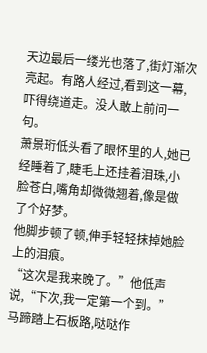天边最后一缕光也落了,街灯渐次亮起。有路人经过,看到这一幕,吓得绕道走。没人敢上前问一句。
萧景珩低头看了眼怀里的人,她已经睡着了,睫毛上还挂着泪珠,小脸苍白,嘴角却微微翘着,像是做了个好梦。
他脚步顿了顿,伸手轻轻抹掉她脸上的泪痕。
“这次是我来晚了。”他低声说,“下次,我一定第一个到。”
马蹄踏上石板路,哒哒作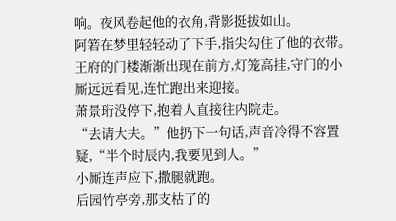响。夜风卷起他的衣角,背影挺拔如山。
阿箬在梦里轻轻动了下手,指尖勾住了他的衣带。
王府的门楼渐渐出现在前方,灯笼高挂,守门的小厮远远看见,连忙跑出来迎接。
萧景珩没停下,抱着人直接往内院走。
“去请大夫。”他扔下一句话,声音冷得不容置疑,“半个时辰内,我要见到人。”
小厮连声应下,撒腿就跑。
后园竹亭旁,那支枯了的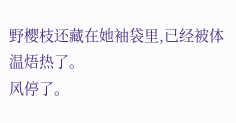野樱枝还藏在她袖袋里,已经被体温焐热了。
风停了。